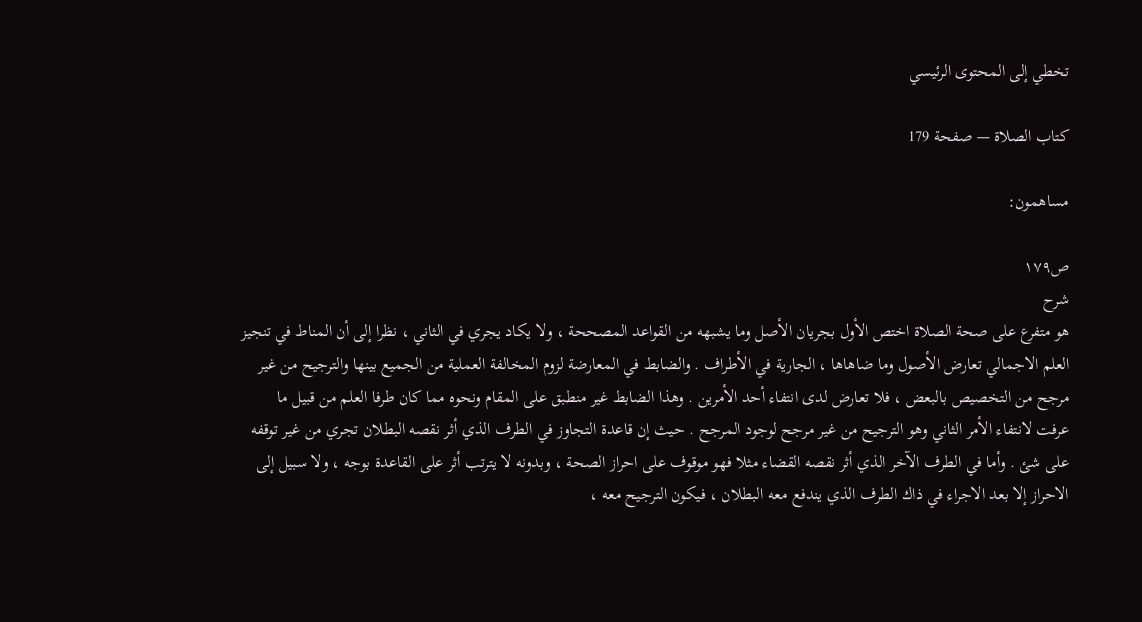تخطي إلى المحتوى الرئيسي

كتاب الصلاة — صفحة 179

مساهمون:

ص١٧٩
شرح
هو متفرع على صحة الصلاة اختص الأول بجريان الأصل وما يشبهه من القواعد المصححة ، ولا يكاد يجري في الثاني ، نظرا إلى أن المناط في تنجيز العلم الاجمالي تعارض الأصول وما ضاهاها ، الجارية في الأطراف . والضابط في المعارضة لزوم المخالفة العملية من الجميع بينها والترجيح من غير مرجح من التخصيص بالبعض ، فلا تعارض لدى انتفاء أحد الأمرين . وهذا الضابط غير منطبق على المقام ونحوه مما كان طرفا العلم من قبيل ما عرفت لانتفاء الأمر الثاني وهو الترجيح من غير مرجح لوجود المرجح . حيث إن قاعدة التجاوز في الطرف الذي أثر نقصه البطلان تجري من غير توقفه على شئ . وأما في الطرف الآخر الذي أثر نقصه القضاء مثلا فهو موقوف على احراز الصحة ، وبدونه لا يترتب أثر على القاعدة بوجه ، ولا سبيل إلى الاحراز إلا بعد الاجراء في ذاك الطرف الذي يندفع معه البطلان ، فيكون الترجيح معه ،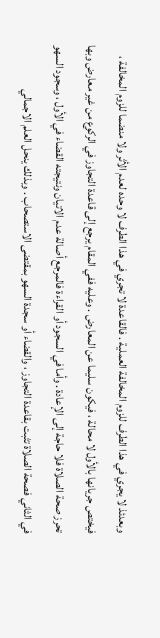وبعدئذ لا يجري في هذا الطرف للزوم المخالفة العملية . فالقاعدة لا تجري في هذا الطرف لا وحده لعدم الأثر ولا منضما للزوم المخالفة ، فيختص جريانها بالأول لا محالة ، فيكون سليما عن المعارض . وعليه ففي المقام يرجع إلى قاعدة التجاوز في الركوع من غير معارض وبها تحرز صحة الصلاة فلا حاجة إلى الإعادة . وأما في السجود أو القراءة فالمرجع أصالة عدم الاتيان ونتيجته القضاء في الأول ، وسجود السهو في الثاني فصحة الصلاة تثبت بقاعدة التجاوز ، والقضاء أو سجدة السهو بمقتضى الاستصحاب . وبذلك ينحل العلم الاجمالي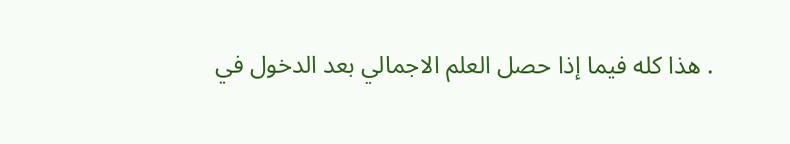. هذا كله فيما إذا حصل العلم الاجمالي بعد الدخول في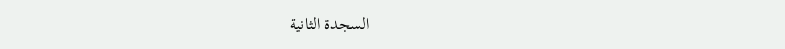السجدة الثانية